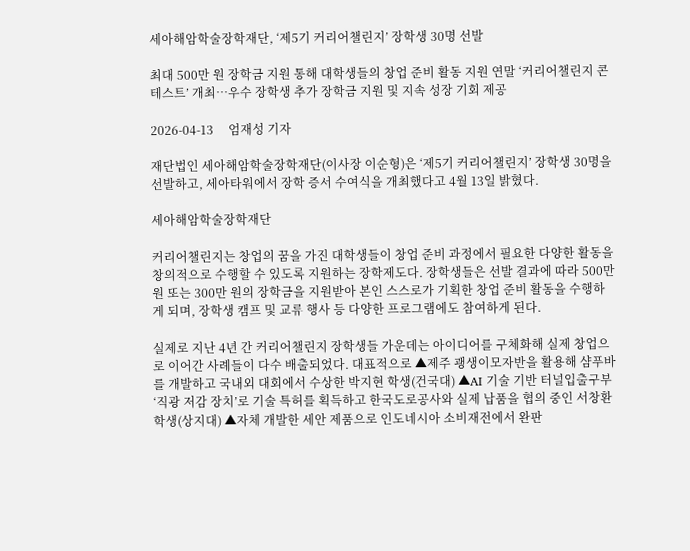세아해암학술장학재단, ‘제5기 커리어챌린지’ 장학생 30명 선발

최대 500만 원 장학금 지원 통해 대학생들의 창업 준비 활동 지원 연말 ‘커리어챌린지 콘테스트’ 개최…우수 장학생 추가 장학금 지원 및 지속 성장 기회 제공

2026-04-13     엄재성 기자

재단법인 세아해암학술장학재단(이사장 이순형)은 ‘제5기 커리어챌린지’ 장학생 30명을 선발하고, 세아타워에서 장학 증서 수여식을 개최했다고 4월 13일 밝혔다.

세아해암학술장학재단

커리어챌린지는 창업의 꿈을 가진 대학생들이 창업 준비 과정에서 필요한 다양한 활동을 창의적으로 수행할 수 있도록 지원하는 장학제도다. 장학생들은 선발 결과에 따라 500만 원 또는 300만 원의 장학금을 지원받아 본인 스스로가 기획한 창업 준비 활동을 수행하게 되며, 장학생 캠프 및 교류 행사 등 다양한 프로그램에도 참여하게 된다.

실제로 지난 4년 간 커리어챌린지 장학생들 가운데는 아이디어를 구체화해 실제 창업으로 이어간 사례들이 다수 배출되었다. 대표적으로 ▲제주 괭생이모자반을 활용해 샴푸바를 개발하고 국내외 대회에서 수상한 박지현 학생(건국대) ▲AI 기술 기반 터널입출구부 ‘직광 저감 장치’로 기술 특허를 획득하고 한국도로공사와 실제 납품을 협의 중인 서창환 학생(상지대) ▲자체 개발한 세안 제품으로 인도네시아 소비재전에서 완판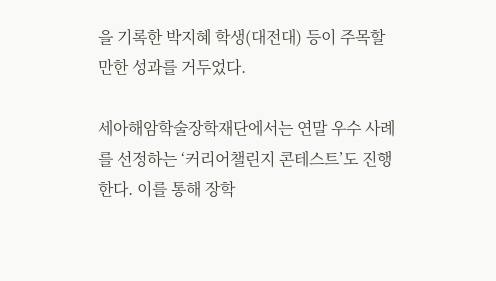을 기록한 박지혜 학생(대전대) 등이 주목할 만한 성과를 거두었다.

세아해암학술장학재단에서는 연말 우수 사례를 선정하는 ‘커리어챌린지 콘테스트’도 진행한다. 이를 통해 장학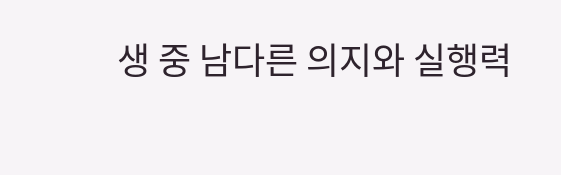생 중 남다른 의지와 실행력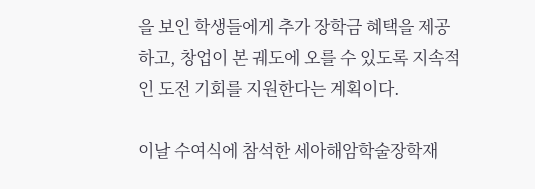을 보인 학생들에게 추가 장학금 혜택을 제공하고, 창업이 본 궤도에 오를 수 있도록 지속적인 도전 기회를 지원한다는 계획이다.

이날 수여식에 참석한 세아해암학술장학재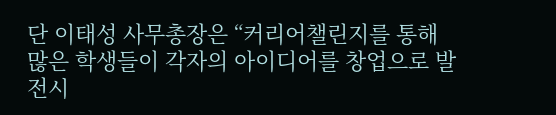단 이태성 사무총장은 “커리어챌린지를 통해 많은 학생들이 각자의 아이디어를 창업으로 발전시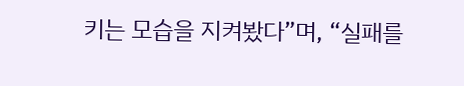키는 모습을 지켜봤다”며, “실패를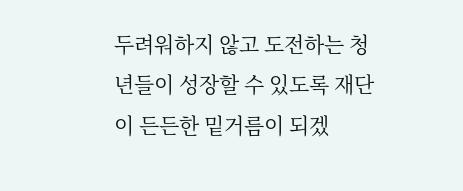두려워하지 않고 도전하는 청년들이 성장할 수 있도록 재단이 든든한 밑거름이 되겠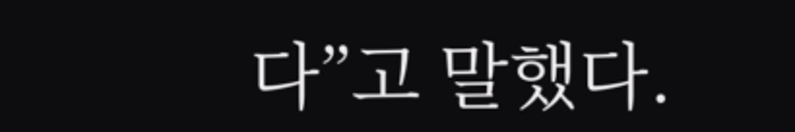다”고 말했다.